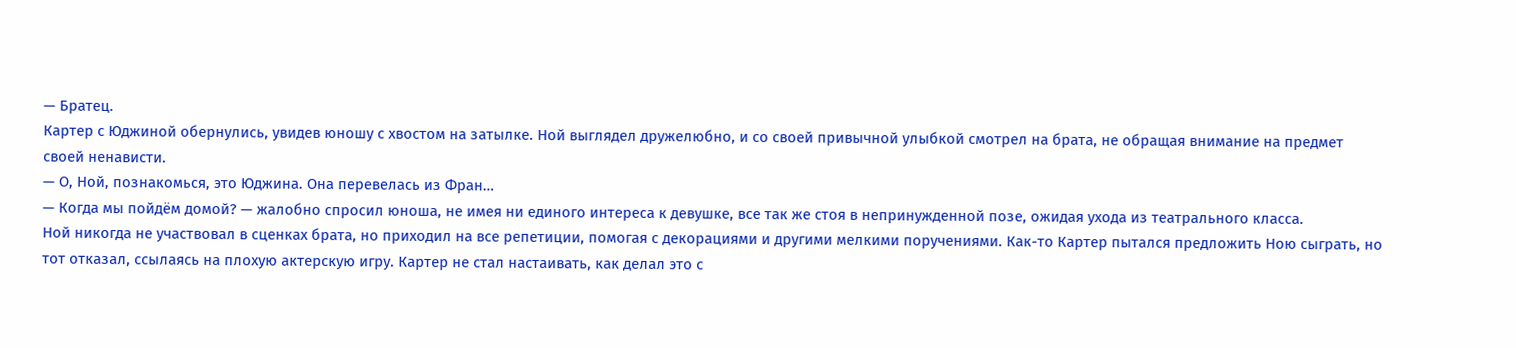— Братец.
Картер с Юджиной обернулись, увидев юношу с хвостом на затылке. Ной выглядел дружелюбно, и со своей привычной улыбкой смотрел на брата, не обращая внимание на предмет своей ненависти.
— О, Ной, познакомься, это Юджина. Она перевелась из Фран…
— Когда мы пойдём домой? — жалобно спросил юноша, не имея ни единого интереса к девушке, все так же стоя в непринужденной позе, ожидая ухода из театрального класса.
Ной никогда не участвовал в сценках брата, но приходил на все репетиции, помогая с декорациями и другими мелкими поручениями. Как-то Картер пытался предложить Ною сыграть, но тот отказал, ссылаясь на плохую актерскую игру. Картер не стал настаивать, как делал это с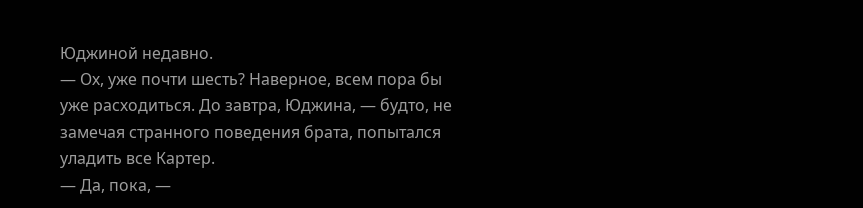Юджиной недавно.
— Ох, уже почти шесть? Наверное, всем пора бы уже расходиться. До завтра, Юджина, — будто, не замечая странного поведения брата, попытался уладить все Картер.
— Да, пока, —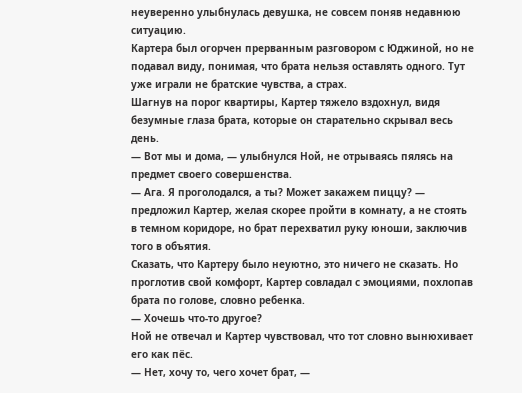неуверенно улыбнулась девушка, не совсем поняв недавнюю ситуацию.
Картера был огорчен прерванным разговором с Юджиной, но не подавал виду, понимая, что брата нельзя оставлять одного. Тут уже играли не братские чувства, а страх.
Шагнув на порог квартиры, Картер тяжело вздохнул, видя безумные глаза брата, которые он старательно скрывал весь день.
— Вот мы и дома, — улыбнулся Ной, не отрываясь пялясь на предмет своего совершенства.
— Ага. Я проголодался, а ты? Может закажем пиццу? — предложил Картер, желая скорее пройти в комнату, а не стоять в темном коридоре, но брат перехватил руку юноши, заключив того в объятия.
Сказать, что Картеру было неуютно, это ничего не сказать. Но проглотив свой комфорт, Картер совладал с эмоциями, похлопав брата по голове, словно ребенка.
— Хочешь что-то другое?
Ной не отвечал и Картер чувствовал, что тот словно вынюхивает его как пёс.
— Нет, хочу то, чего хочет брат, —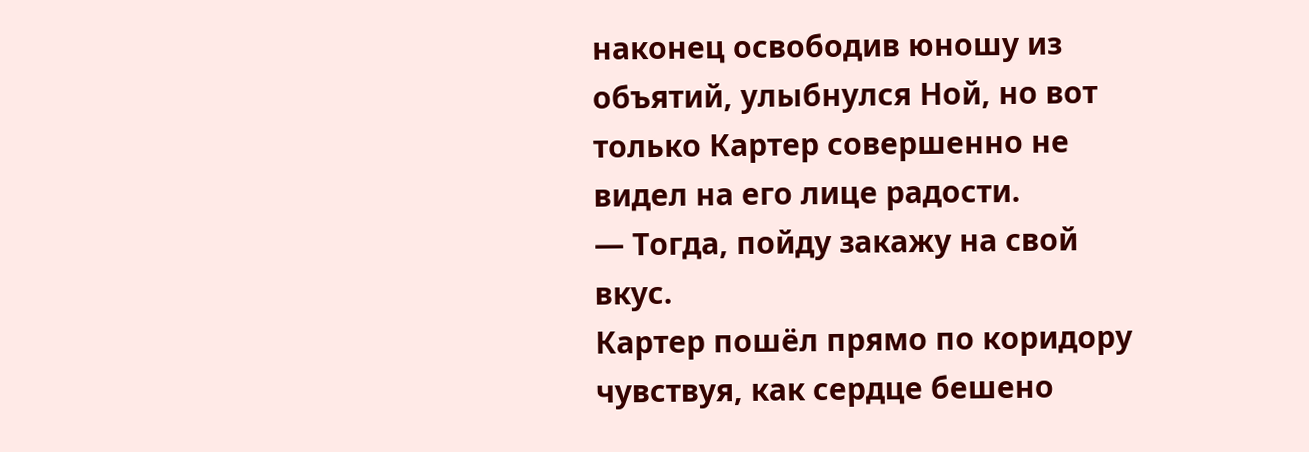наконец освободив юношу из объятий, улыбнулся Ной, но вот только Картер совершенно не видел на его лице радости.
— Тогда, пойду закажу на свой вкус.
Картер пошёл прямо по коридору чувствуя, как сердце бешено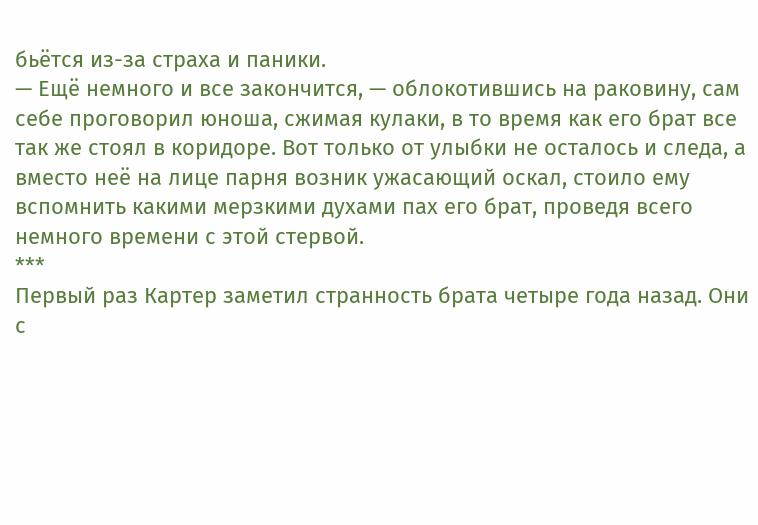бьётся из-за страха и паники.
— Ещё немного и все закончится, — облокотившись на раковину, сам себе проговорил юноша, сжимая кулаки, в то время как его брат все так же стоял в коридоре. Вот только от улыбки не осталось и следа, а вместо неё на лице парня возник ужасающий оскал, стоило ему вспомнить какими мерзкими духами пах его брат, проведя всего немного времени с этой стервой.
***
Первый раз Картер заметил странность брата четыре года назад. Они с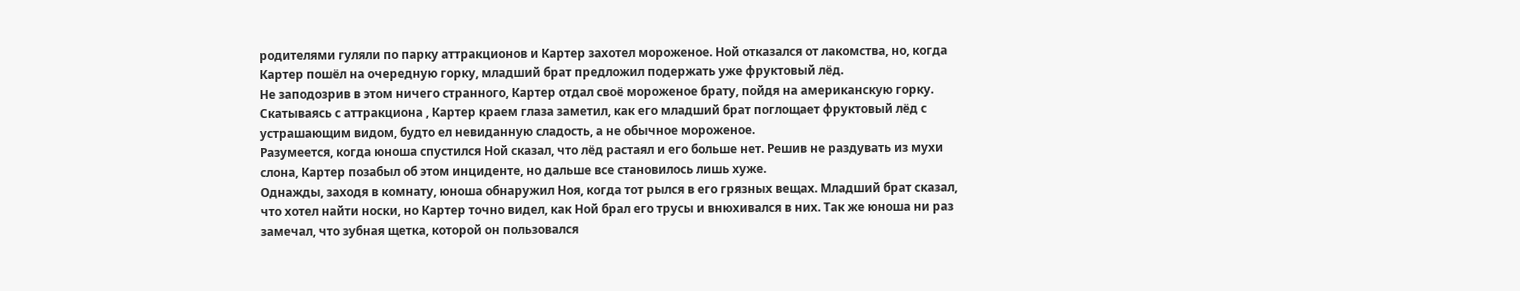родителями гуляли по парку аттракционов и Картер захотел мороженое. Ной отказался от лакомства, но, когда Картер пошёл на очередную горку, младший брат предложил подержать уже фруктовый лёд.
Не заподозрив в этом ничего странного, Картер отдал своё мороженое брату, пойдя на американскую горку. Скатываясь с аттракциона , Картер краем глаза заметил, как его младший брат поглощает фруктовый лёд с устрашающим видом, будто ел невиданную сладость, а не обычное мороженое.
Разумеется, когда юноша спустился Ной сказал, что лёд растаял и его больше нет. Решив не раздувать из мухи слона, Картер позабыл об этом инциденте, но дальше все становилось лишь хуже.
Однажды, заходя в комнату, юноша обнаружил Ноя, когда тот рылся в его грязных вещах. Младший брат сказал, что хотел найти носки, но Картер точно видел, как Ной брал его трусы и внюхивался в них. Так же юноша ни раз замечал, что зубная щетка, которой он пользовался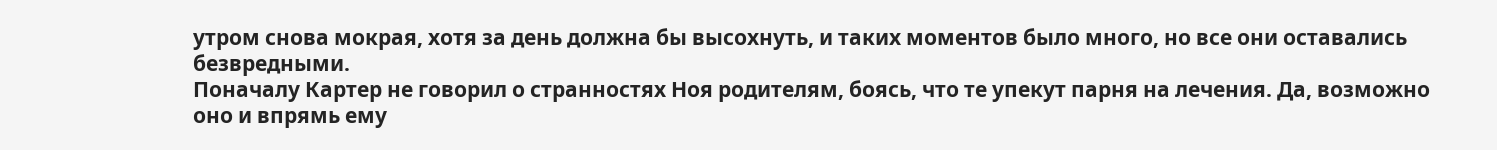утром снова мокрая, хотя за день должна бы высохнуть, и таких моментов было много, но все они оставались безвредными.
Поначалу Картер не говорил о странностях Ноя родителям, боясь, что те упекут парня на лечения. Да, возможно оно и впрямь ему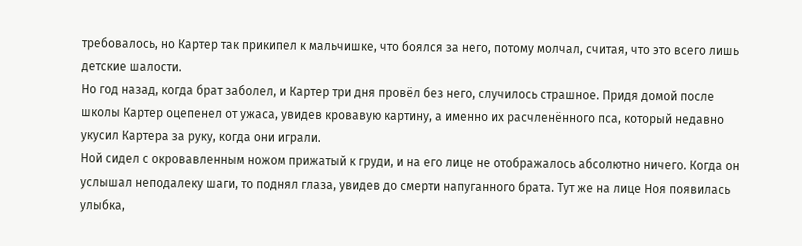требовалось, но Картер так прикипел к мальчишке, что боялся за него, потому молчал, считая, что это всего лишь детские шалости.
Но год назад, когда брат заболел, и Картер три дня провёл без него, случилось страшное. Придя домой после школы Картер оцепенел от ужаса, увидев кровавую картину, а именно их расчленённого пса, который недавно укусил Картера за руку, когда они играли.
Ной сидел с окровавленным ножом прижатый к груди, и на его лице не отображалось абсолютно ничего. Когда он услышал неподалеку шаги, то поднял глаза, увидев до смерти напуганного брата. Тут же на лице Ноя появилась улыбка,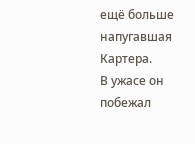ещё больше напугавшая Картера.
В ужасе он побежал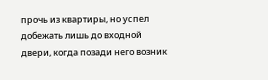прочь из квартиры, но успел добежать лишь до входной двери, когда позади него возник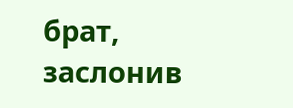брат, заслонив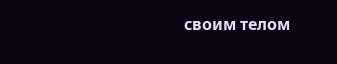своим телом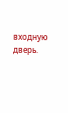входную дверь.